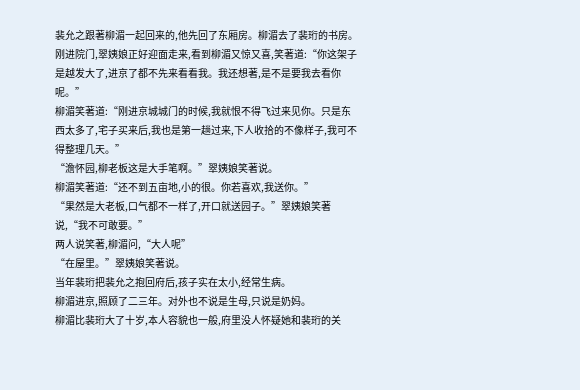裴允之跟著柳湄一起回来的,他先回了东厢房。柳湄去了裴珩的书房。
刚进院门,翠姨娘正好迎面走来,看到柳湄又惊又喜,笑著道:“你这架子是越发大了,进京了都不先来看看我。我还想著,是不是要我去看你呢。”
柳湄笑著道:“刚进京城城门的时候,我就恨不得飞过来见你。只是东西太多了,宅子买来后,我也是第一趟过来,下人收拾的不像样子,我可不得整理几天。”
“澹怀园,柳老板这是大手笔啊。”翠姨娘笑著说。
柳湄笑著道:“还不到五亩地,小的很。你若喜欢,我送你。”
“果然是大老板,口气都不一样了,开口就送园子。”翠姨娘笑著说,“我不可敢要。”
两人说笑著,柳湄问,“大人呢”
“在屋里。”翠姨娘笑著说。
当年裴珩把裴允之抱回府后,孩子实在太小,经常生病。
柳湄进京,照顾了二三年。对外也不说是生母,只说是奶妈。
柳湄比裴珩大了十岁,本人容貌也一般,府里没人怀疑她和裴珩的关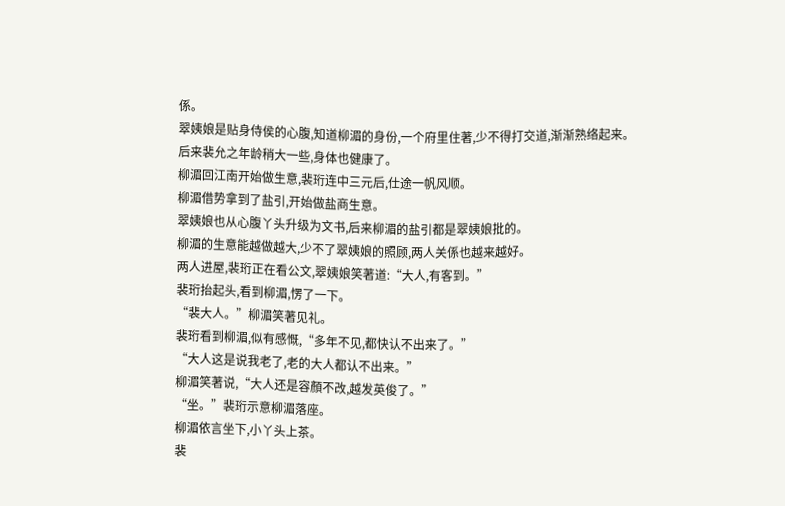係。
翠姨娘是贴身侍侯的心腹,知道柳湄的身份,一个府里住著,少不得打交道,渐渐熟络起来。
后来裴允之年龄稍大一些,身体也健康了。
柳湄回江南开始做生意,裴珩连中三元后,仕途一帆风顺。
柳湄借势拿到了盐引,开始做盐商生意。
翠姨娘也从心腹丫头升级为文书,后来柳湄的盐引都是翠姨娘批的。
柳湄的生意能越做越大,少不了翠姨娘的照顾,两人关係也越来越好。
两人进屋,裴珩正在看公文,翠姨娘笑著道:“大人,有客到。”
裴珩抬起头,看到柳湄,愣了一下。
“裴大人。”柳湄笑著见礼。
裴珩看到柳湄,似有感慨,“多年不见,都快认不出来了。”
“大人这是说我老了,老的大人都认不出来。”
柳湄笑著说,“大人还是容顏不改,越发英俊了。”
“坐。”裴珩示意柳湄落座。
柳湄依言坐下,小丫头上茶。
裴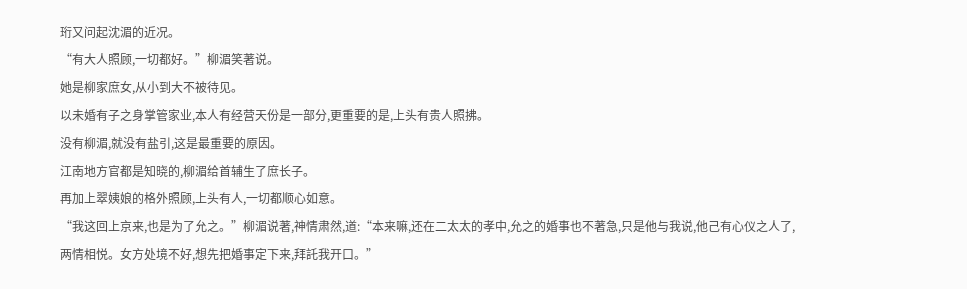珩又问起沈湄的近况。
“有大人照顾,一切都好。”柳湄笑著说。
她是柳家庶女,从小到大不被待见。
以未婚有子之身掌管家业,本人有经营天份是一部分,更重要的是,上头有贵人照拂。
没有柳湄,就没有盐引,这是最重要的原因。
江南地方官都是知晓的,柳湄给首辅生了庶长子。
再加上翠姨娘的格外照顾,上头有人,一切都顺心如意。
“我这回上京来,也是为了允之。”柳湄说著,神情肃然,道:“本来嘛,还在二太太的孝中,允之的婚事也不著急,只是他与我说,他己有心仪之人了,两情相悦。女方处境不好,想先把婚事定下来,拜託我开口。”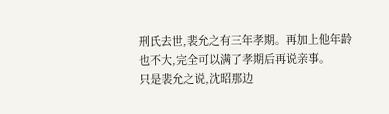刑氏去世,裴允之有三年孝期。再加上他年龄也不大,完全可以满了孝期后再说亲事。
只是裴允之说,沈昭那边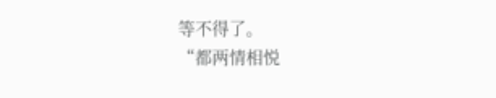等不得了。
“都两情相悦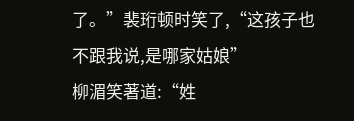了。”裴珩顿时笑了,“这孩子也不跟我说,是哪家姑娘”
柳湄笑著道:“姓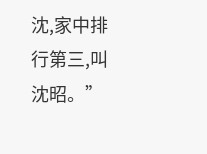沈,家中排行第三,叫沈昭。”